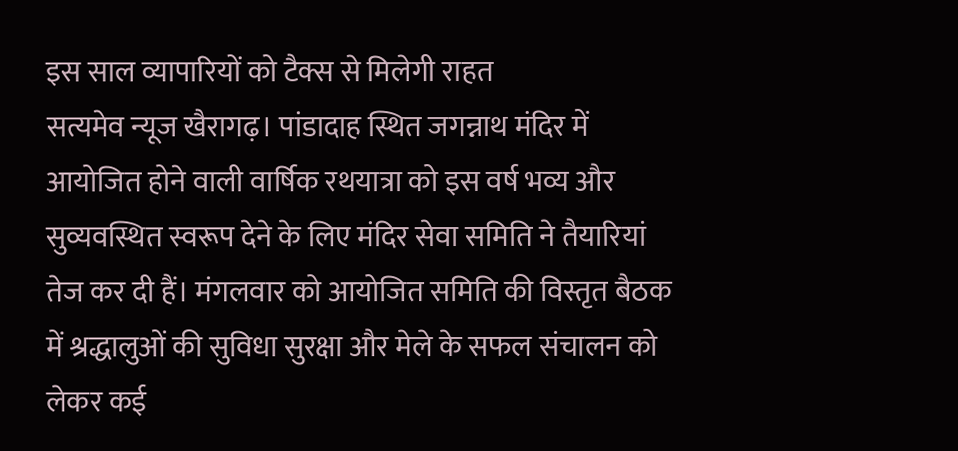इस साल व्यापारियों को टैक्स से मिलेगी राहत
सत्यमेव न्यूज खैरागढ़। पांडादाह स्थित जगन्नाथ मंदिर में आयोजित होने वाली वार्षिक रथयात्रा को इस वर्ष भव्य और सुव्यवस्थित स्वरूप देने के लिए मंदिर सेवा समिति ने तैयारियां तेज कर दी हैं। मंगलवार को आयोजित समिति की विस्तृत बैठक में श्रद्धालुओं की सुविधा सुरक्षा और मेले के सफल संचालन को लेकर कई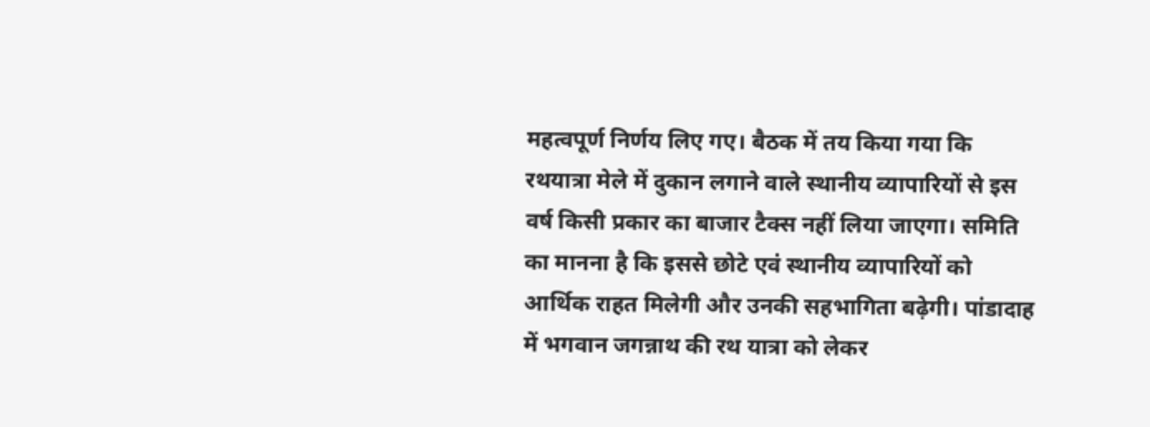महत्वपूर्ण निर्णय लिए गए। बैठक में तय किया गया कि रथयात्रा मेले में दुकान लगाने वाले स्थानीय व्यापारियों से इस वर्ष किसी प्रकार का बाजार टैक्स नहीं लिया जाएगा। समिति का मानना है कि इससे छोटे एवं स्थानीय व्यापारियों को आर्थिक राहत मिलेगी और उनकी सहभागिता बढ़ेगी। पांडादाह में भगवान जगन्नाथ की रथ यात्रा को लेकर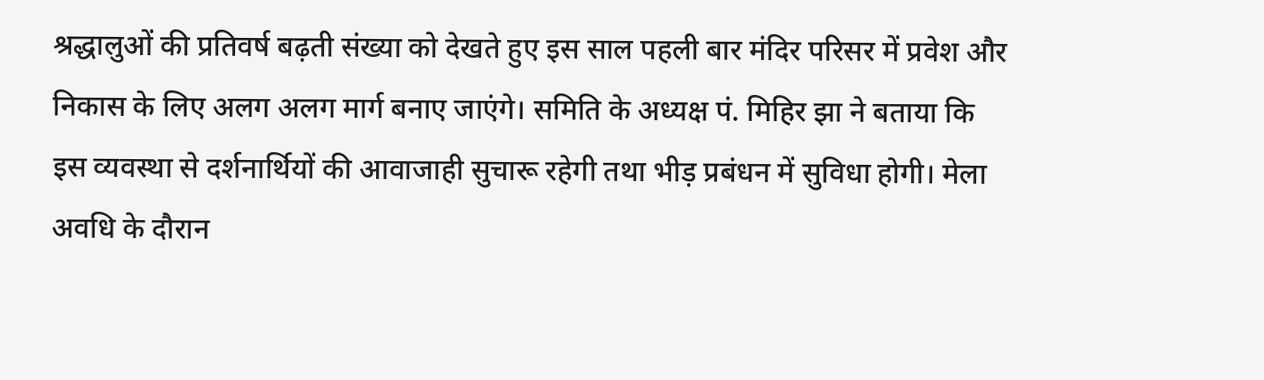श्रद्धालुओं की प्रतिवर्ष बढ़ती संख्या को देखते हुए इस साल पहली बार मंदिर परिसर में प्रवेश और निकास के लिए अलग अलग मार्ग बनाए जाएंगे। समिति के अध्यक्ष पं. मिहिर झा ने बताया कि इस व्यवस्था से दर्शनार्थियों की आवाजाही सुचारू रहेगी तथा भीड़ प्रबंधन में सुविधा होगी। मेला अवधि के दौरान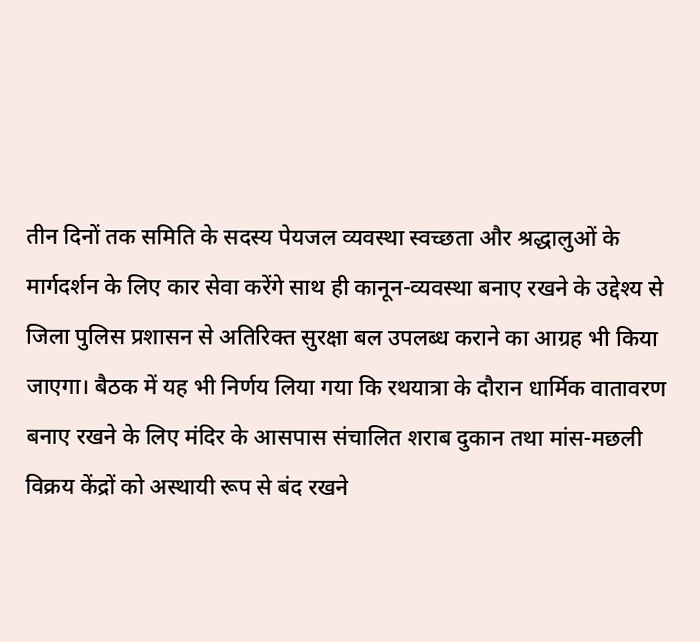तीन दिनों तक समिति के सदस्य पेयजल व्यवस्था स्वच्छता और श्रद्धालुओं के मार्गदर्शन के लिए कार सेवा करेंगे साथ ही कानून-व्यवस्था बनाए रखने के उद्देश्य से जिला पुलिस प्रशासन से अतिरिक्त सुरक्षा बल उपलब्ध कराने का आग्रह भी किया जाएगा। बैठक में यह भी निर्णय लिया गया कि रथयात्रा के दौरान धार्मिक वातावरण बनाए रखने के लिए मंदिर के आसपास संचालित शराब दुकान तथा मांस-मछली विक्रय केंद्रों को अस्थायी रूप से बंद रखने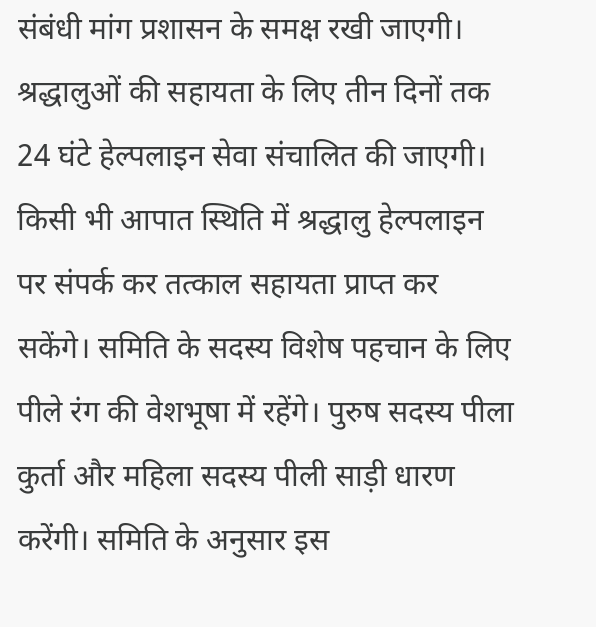संबंधी मांग प्रशासन के समक्ष रखी जाएगी। श्रद्धालुओं की सहायता के लिए तीन दिनों तक 24 घंटे हेल्पलाइन सेवा संचालित की जाएगी। किसी भी आपात स्थिति में श्रद्धालु हेल्पलाइन पर संपर्क कर तत्काल सहायता प्राप्त कर सकेंगे। समिति के सदस्य विशेष पहचान के लिए पीले रंग की वेशभूषा में रहेंगे। पुरुष सदस्य पीला कुर्ता और महिला सदस्य पीली साड़ी धारण करेंगी। समिति के अनुसार इस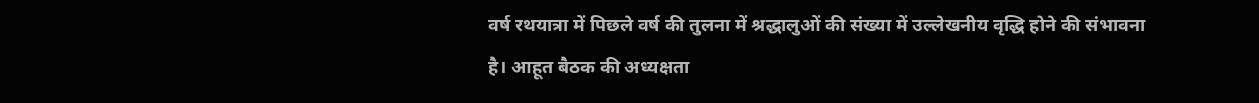वर्ष रथयात्रा में पिछले वर्ष की तुलना में श्रद्धालुओं की संख्या में उल्लेखनीय वृद्धि होने की संभावना है। आहूत बैठक की अध्यक्षता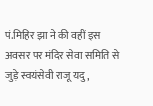पं.मिहिर झा ने की वहीं इस अवसर पर मंदिर सेवा समिति से जुड़े स्वयंसेवी राजू यदु,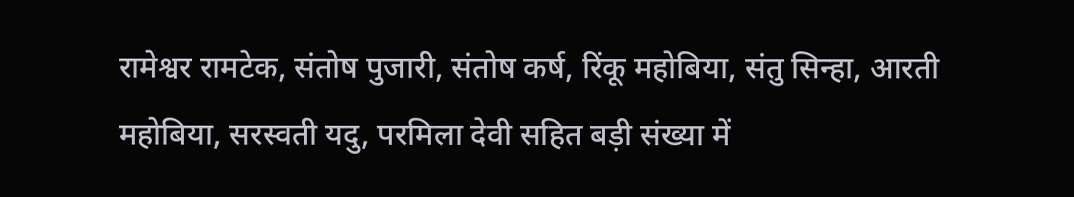रामेश्वर रामटेक, संतोष पुजारी, संतोष कर्ष, रिंकू महोबिया, संतु सिन्हा, आरती महोबिया, सरस्वती यदु, परमिला देवी सहित बड़ी संख्या में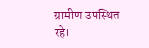ग्रामीण उपस्थित रहे।